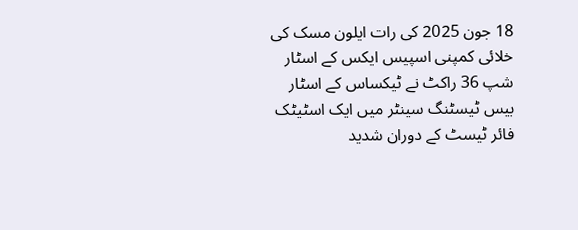18 جون 2025 کی رات ایلون مسک کی خلائی کمپنی اسپیس ایکس کے اسٹار شپ 36 راکٹ نے ٹیکساس کے اسٹار بیس ٹیسٹنگ سینٹر میں ایک اسٹیٹک فائر ٹیسٹ کے دوران شدید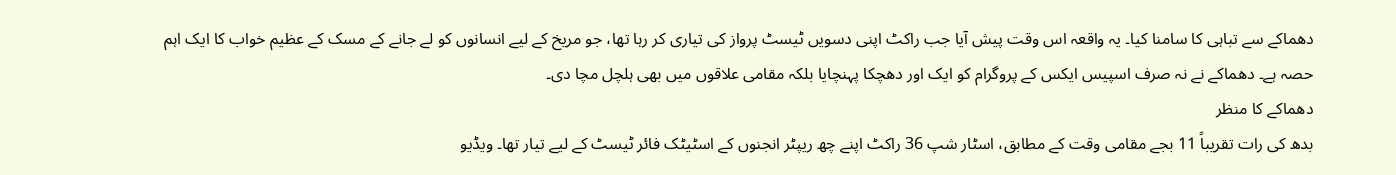دھماکے سے تباہی کا سامنا کیا۔ یہ واقعہ اس وقت پیش آیا جب راکٹ اپنی دسویں ٹیسٹ پرواز کی تیاری کر رہا تھا، جو مریخ کے لیے انسانوں کو لے جانے کے مسک کے عظیم خواب کا ایک اہم حصہ ہے۔ دھماکے نے نہ صرف اسپیس ایکس کے پروگرام کو ایک اور دھچکا پہنچایا بلکہ مقامی علاقوں میں بھی ہلچل مچا دی۔
دھماکے کا منظر
بدھ کی رات تقریباً 11 بجے مقامی وقت کے مطابق، اسٹار شپ 36 راکٹ اپنے چھ ریپٹر انجنوں کے اسٹیٹک فائر ٹیسٹ کے لیے تیار تھا۔ ویڈیو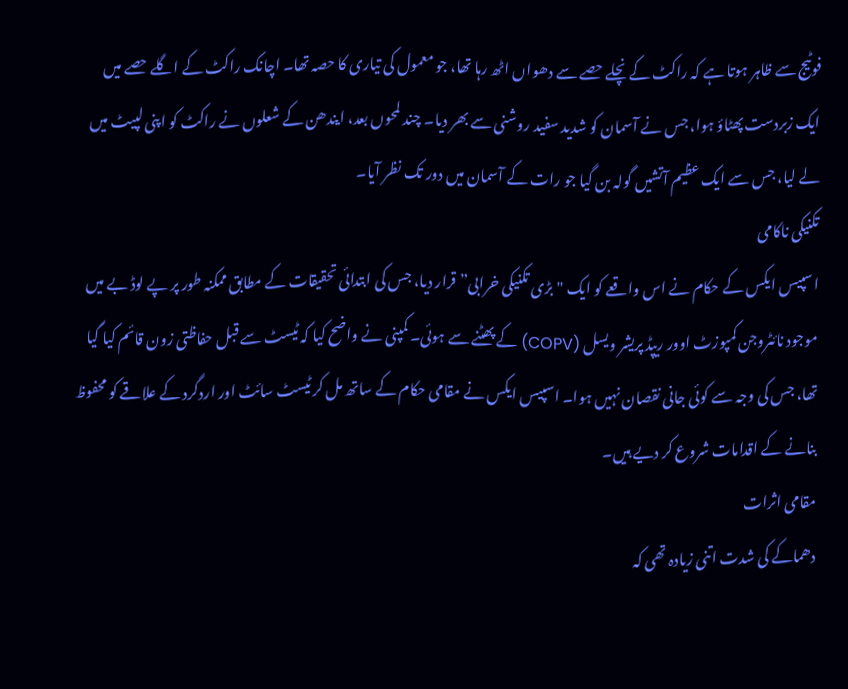فوٹیج سے ظاہر ہوتا ہے کہ راکٹ کے نچلے حصے سے دھواں اٹھ رہا تھا، جو معمول کی تیاری کا حصہ تھا۔ اچانک راکٹ کے اگلے حصے میں ایک زبردست پھٹاؤ ہوا، جس نے آسمان کو شدید سفید روشنی سے بھر دیا۔ چند لمحوں بعد، ایندھن کے شعلوں نے راکٹ کو اپنی لپیٹ میں لے لیا، جس سے ایک عظیم آتشیں گولہ بن گیا جو رات کے آسمان میں دور تک نظر آیا۔
تکنیکی ناکامی
اسپیس ایکس کے حکام نے اس واقعے کو ایک "بڑی تکنیکی خرابی” قرار دیا، جس کی ابتدائی تحقیقات کے مطابق ممکنہ طور پر پے لوڈ بے میں موجود نائٹروجن کمپوزٹ اوور ریپڈ پریشر ویسل (COPV) کے پھٹنے سے ہوئی۔ کمپنی نے واضح کیا کہ ٹیسٹ سے قبل حفاظتی زون قائم کیا گیا تھا، جس کی وجہ سے کوئی جانی نقصان نہیں ہوا۔ اسپیس ایکس نے مقامی حکام کے ساتھ مل کر ٹیسٹ سائٹ اور اردگرد کے علاقے کو محفوظ بنانے کے اقدامات شروع کر دیے ہیں۔
مقامی اثرات
دھماکے کی شدت اتنی زیادہ تھی کہ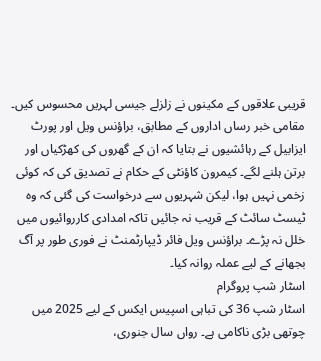قریبی علاقوں کے مکینوں نے زلزلے جیسی لہریں محسوس کیں۔ مقامی خبر رساں اداروں کے مطابق، براؤنس ویل اور پورٹ ایزابیل کے رہائشیوں نے بتایا کہ ان کے گھروں کی کھڑکیاں اور برتن ہلنے لگے۔ کیمرون کاؤنٹی کے حکام نے تصدیق کی کہ کوئی زخمی نہیں ہوا، لیکن شہریوں سے درخواست کی گئی کہ وہ ٹیسٹ سائٹ کے قریب نہ جائیں تاکہ امدادی کارروائیوں میں خلل نہ پڑے۔ براؤنس ویل فائر ڈیپارٹمنٹ نے فوری طور پر آگ بجھانے کے لیے عملہ روانہ کیا۔
اسٹار شپ پروگرام
اسٹار شپ 36 کی تباہی اسپیس ایکس کے لیے 2025 میں چوتھی بڑی ناکامی ہے۔ رواں سال جنوری،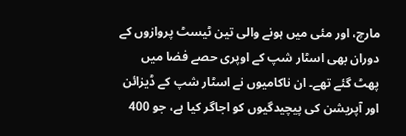مارچ، اور مئی میں ہونے والی تین ٹیسٹ پروازوں کے دوران بھی اسٹار شپ کے اوپری حصے فضا میں پھٹ گئے تھے۔ ان ناکامیوں نے اسٹار شپ کے ڈیزائن اور آپریشن کی پیچیدگیوں کو اجاگر کیا ہے، جو 400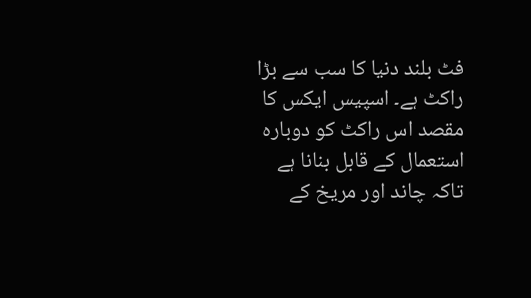فٹ بلند دنیا کا سب سے بڑا راکٹ ہے۔ اسپیس ایکس کا مقصد اس راکٹ کو دوبارہ استعمال کے قابل بنانا ہے تاکہ چاند اور مریخ کے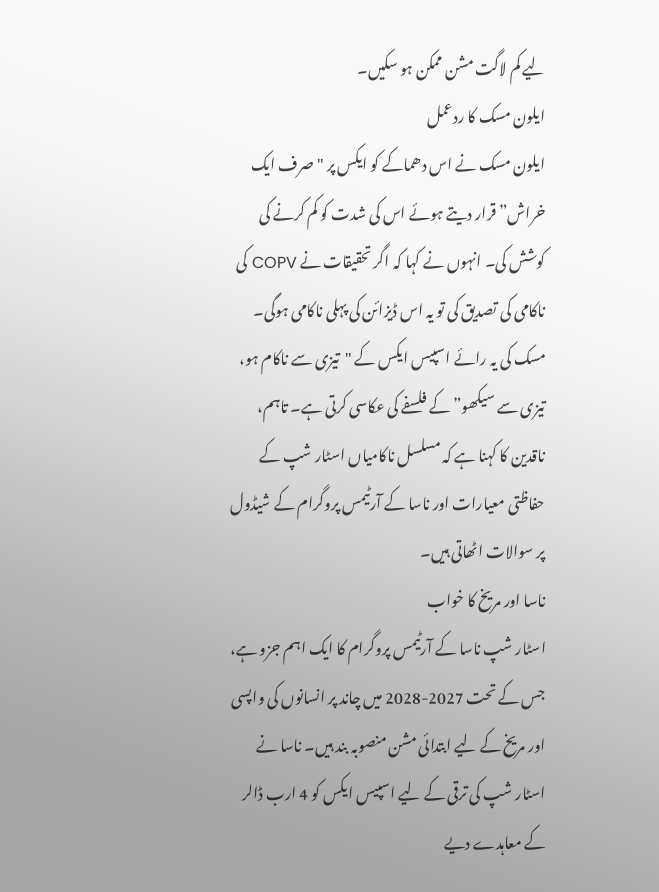لیے کم لاگت مشن ممکن ہو سکیں۔
ایلون مسک کا ردعمل
ایلون مسک نے اس دھماکے کو ایکس پر "صرف ایک خراش” قرار دیتے ہوئے اس کی شدت کو کم کرنے کی کوشش کی۔ انہوں نے کہا کہ اگر تحقیقات نے COPV کی ناکامی کی تصدیق کی تو یہ اس ڈیزائن کی پہلی ناکامی ہوگی۔ مسک کی یہ رائے اسپیس ایکس کے "تیزی سے ناکام ہو، تیزی سے سیکھو” کے فلسفے کی عکاسی کرتی ہے۔ تاہم، ناقدین کا کہنا ہے کہ مسلسل ناکامیاں اسٹار شپ کے حفاظتی معیارات اور ناسا کے آرٹیمس پروگرام کے شیڈول پر سوالات اٹھاتی ہیں۔
ناسا اور مریخ کا خواب
اسٹار شپ ناسا کے آرٹیمس پروگرام کا ایک اہم جزو ہے، جس کے تحت 2027-2028 میں چاند پر انسانوں کی واپسی اور مریخ کے لیے ابتدائی مشن منصوبہ بند ہیں۔ ناسا نے اسٹار شپ کی ترقی کے لیے اسپیس ایکس کو 4 ارب ڈالر کے معاہدے دیے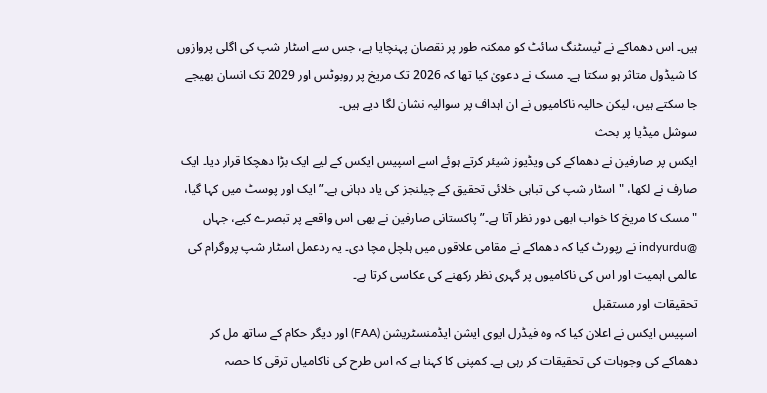ہیں۔ اس دھماکے نے ٹیسٹنگ سائٹ کو ممکنہ طور پر نقصان پہنچایا ہے، جس سے اسٹار شپ کی اگلی پروازوں کا شیڈول متاثر ہو سکتا ہے۔ مسک نے دعویٰ کیا تھا کہ 2026 تک مریخ پر روبوٹس اور 2029 تک انسان بھیجے جا سکتے ہیں، لیکن حالیہ ناکامیوں نے ان اہداف پر سوالیہ نشان لگا دیے ہیں۔
سوشل میڈیا پر بحث
ایکس پر صارفین نے دھماکے کی ویڈیوز شیئر کرتے ہوئے اسے اسپیس ایکس کے لیے ایک بڑا دھچکا قرار دیا۔ ایک صارف نے لکھا، "اسٹار شپ کی تباہی خلائی تحقیق کے چیلنجز کی یاد دہانی ہے۔” ایک اور پوسٹ میں کہا گیا، "مسک کا مریخ کا خواب ابھی دور نظر آتا ہے۔” پاکستانی صارفین نے بھی اس واقعے پر تبصرے کیے، جہاں @indyurdu نے رپورٹ کیا کہ دھماکے نے مقامی علاقوں میں ہلچل مچا دی۔ یہ ردعمل اسٹار شپ پروگرام کی عالمی اہمیت اور اس کی ناکامیوں پر گہری نظر رکھنے کی عکاسی کرتا ہے۔
تحقیقات اور مستقبل
اسپیس ایکس نے اعلان کیا کہ وہ فیڈرل ایوی ایشن ایڈمنسٹریشن (FAA) اور دیگر حکام کے ساتھ مل کر دھماکے کی وجوہات کی تحقیقات کر رہی ہے۔ کمپنی کا کہنا ہے کہ اس طرح کی ناکامیاں ترقی کا حصہ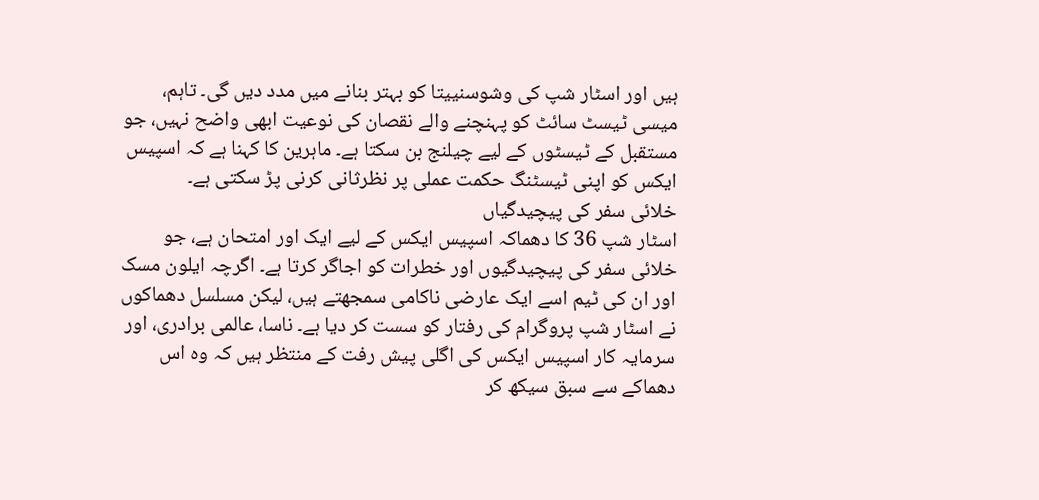ہیں اور اسٹار شپ کی وشوسنییتا کو بہتر بنانے میں مدد دیں گی۔ تاہم، میسی ٹیسٹ سائٹ کو پہنچنے والے نقصان کی نوعیت ابھی واضح نہیں، جو مستقبل کے ٹیسٹوں کے لیے چیلنج بن سکتا ہے۔ ماہرین کا کہنا ہے کہ اسپیس ایکس کو اپنی ٹیسٹنگ حکمت عملی پر نظرثانی کرنی پڑ سکتی ہے۔
خلائی سفر کی پیچیدگیاں
اسٹار شپ 36 کا دھماکہ اسپیس ایکس کے لیے ایک اور امتحان ہے، جو خلائی سفر کی پیچیدگیوں اور خطرات کو اجاگر کرتا ہے۔ اگرچہ ایلون مسک اور ان کی ٹیم اسے ایک عارضی ناکامی سمجھتے ہیں، لیکن مسلسل دھماکوں نے اسٹار شپ پروگرام کی رفتار کو سست کر دیا ہے۔ ناسا، عالمی برادری، اور سرمایہ کار اسپیس ایکس کی اگلی پیش رفت کے منتظر ہیں کہ وہ اس دھماکے سے سبق سیکھ کر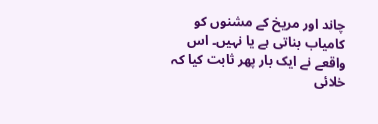چاند اور مریخ کے مشنوں کو کامیاب بناتی ہے یا نہیں۔ اس واقعے نے ایک بار پھر ثابت کیا کہ خلائی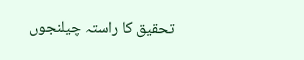تحقیق کا راستہ چیلنجوں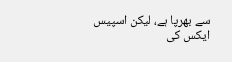سے بھرپا ہے، لیکن اسپیس ایکس کی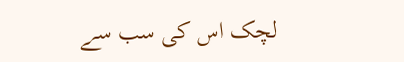لچک اس کی سب سے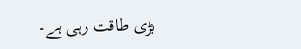بڑی طاقت رہی ہے۔